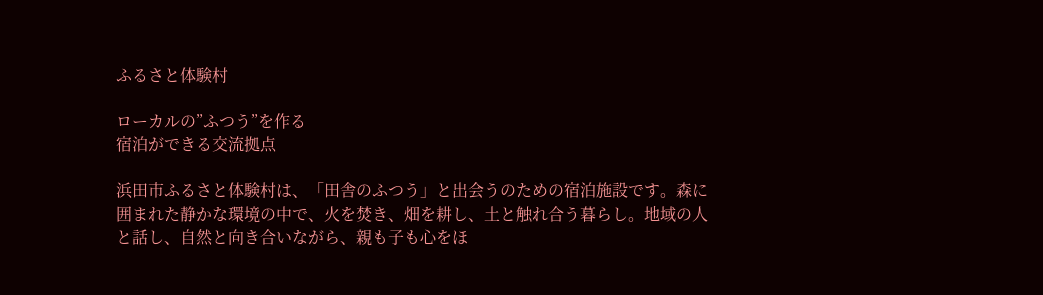ふるさと体験村

ローカルの”ふつう”を作る
宿泊ができる交流拠点

浜田市ふるさと体験村は、「田舎のふつう」と出会うのための宿泊施設です。森に囲まれた静かな環境の中で、火を焚き、畑を耕し、土と触れ合う暮らし。地域の人と話し、自然と向き合いながら、親も子も心をほ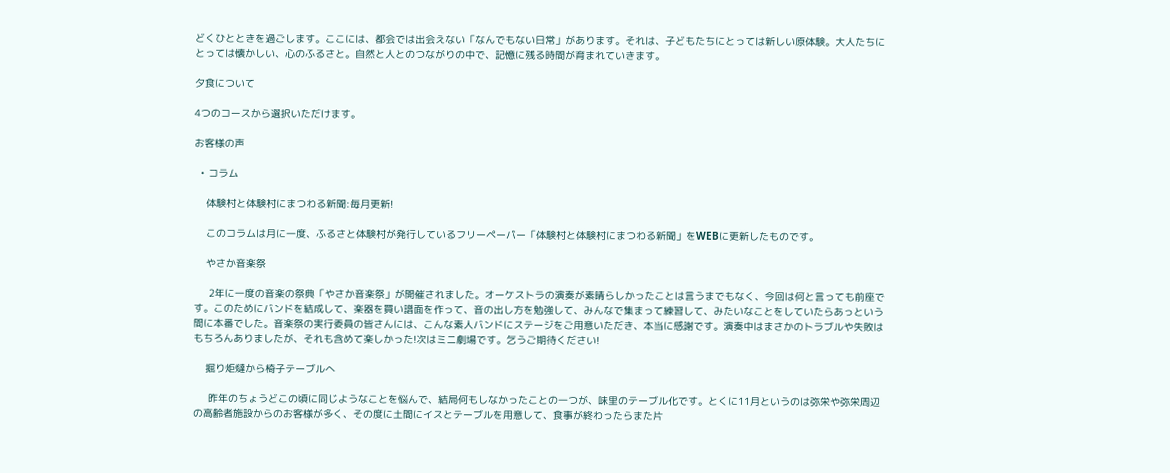どくひとときを過ごします。ここには、都会では出会えない「なんでもない日常」があります。それは、子どもたちにとっては新しい原体験。大人たちにとっては懐かしい、心のふるさと。自然と人とのつながりの中で、記憶に残る時間が育まれていきます。

夕食について

4つのコースから選択いただけます。

お客様の声

  • コラム

    体験村と体験村にまつわる新聞:毎月更新!

    このコラムは月に一度、ふるさと体験村が発行しているフリーペーパー「体験村と体験村にまつわる新聞」をWEBに更新したものです。

    やさか音楽祭

     2年に一度の音楽の祭典「やさか音楽祭」が開催されました。オーケストラの演奏が素晴らしかったことは言うまでもなく、今回は何と言っても前座です。このためにバンドを結成して、楽器を買い譜面を作って、音の出し方を勉強して、みんなで集まって練習して、みたいなことをしていたらあっという間に本番でした。音楽祭の実行委員の皆さんには、こんな素人バンドにステージをご用意いただき、本当に感謝です。演奏中はまさかのトラブルや失敗はもちろんありましたが、それも含めて楽しかった!次はミニ劇場です。乞うご期待ください!

    掘り炬燵から椅子テーブルへ

     昨年のちょうどこの頃に同じようなことを悩んで、結局何もしなかったことの一つが、味里のテーブル化です。とくに11月というのは弥栄や弥栄周辺の高齢者施設からのお客様が多く、その度に土間にイスとテーブルを用意して、食事が終わったらまた片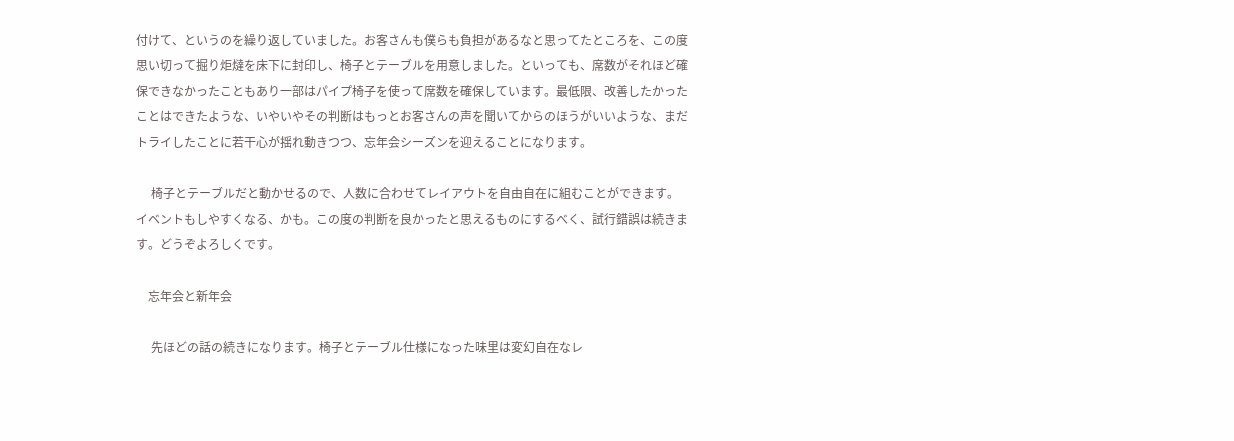付けて、というのを繰り返していました。お客さんも僕らも負担があるなと思ってたところを、この度思い切って掘り炬燵を床下に封印し、椅子とテーブルを用意しました。といっても、席数がそれほど確保できなかったこともあり一部はパイプ椅子を使って席数を確保しています。最低限、改善したかったことはできたような、いやいやその判断はもっとお客さんの声を聞いてからのほうがいいような、まだトライしたことに若干心が揺れ動きつつ、忘年会シーズンを迎えることになります。

     椅子とテーブルだと動かせるので、人数に合わせてレイアウトを自由自在に組むことができます。イベントもしやすくなる、かも。この度の判断を良かったと思えるものにするべく、試行錯誤は続きます。どうぞよろしくです。

    忘年会と新年会

     先ほどの話の続きになります。椅子とテーブル仕様になった味里は変幻自在なレ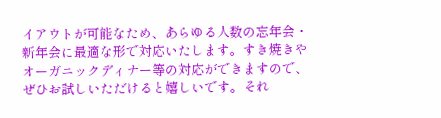イアウトが可能なため、あらゆる人数の忘年会・新年会に最適な形で対応いたします。すき焼きやオーガニックディナー等の対応ができますので、ぜひお試しいただけると嬉しいです。それ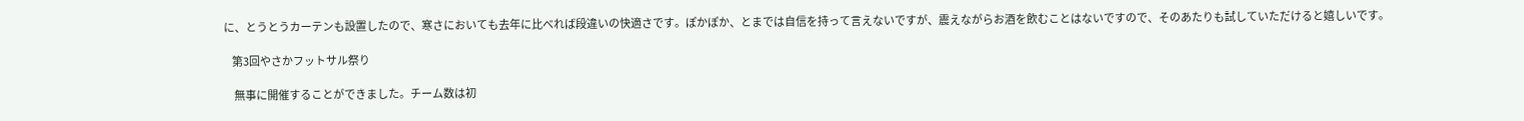に、とうとうカーテンも設置したので、寒さにおいても去年に比べれば段違いの快適さです。ぽかぽか、とまでは自信を持って言えないですが、震えながらお酒を飲むことはないですので、そのあたりも試していただけると嬉しいです。

    第3回やさかフットサル祭り

     無事に開催することができました。チーム数は初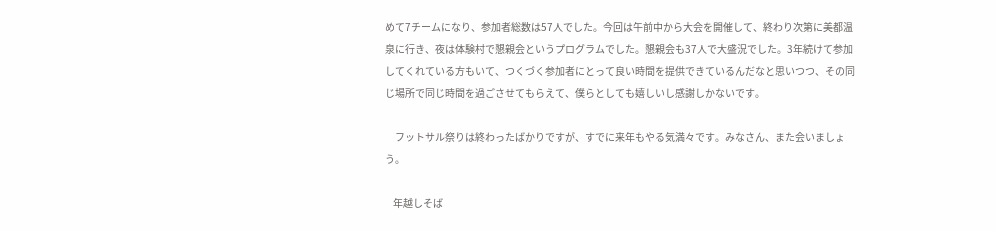めて7チームになり、参加者総数は57人でした。今回は午前中から大会を開催して、終わり次第に美都温泉に行き、夜は体験村で懇親会というプログラムでした。懇親会も37人で大盛況でした。3年続けて参加してくれている方もいて、つくづく参加者にとって良い時間を提供できているんだなと思いつつ、その同じ場所で同じ時間を過ごさせてもらえて、僕らとしても嬉しいし感謝しかないです。

     フットサル祭りは終わったばかりですが、すでに来年もやる気満々です。みなさん、また会いましょう。

    年越しそば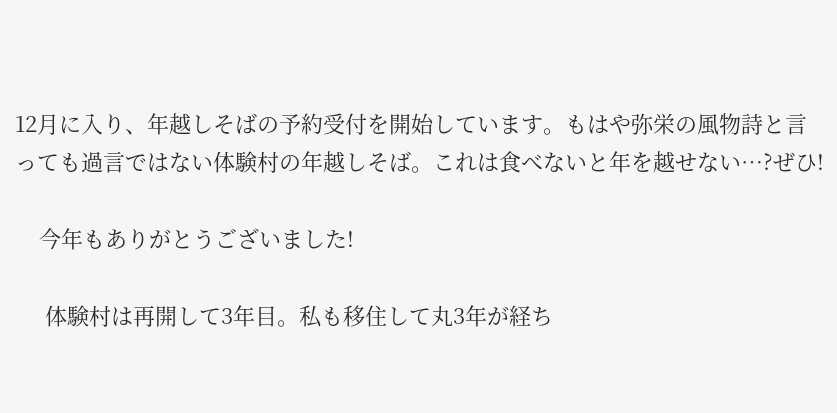12月に入り、年越しそばの予約受付を開始しています。もはや弥栄の風物詩と言っても過言ではない体験村の年越しそば。これは食べないと年を越せない…?ぜひ!

    今年もありがとうございました!

     体験村は再開して3年目。私も移住して丸3年が経ち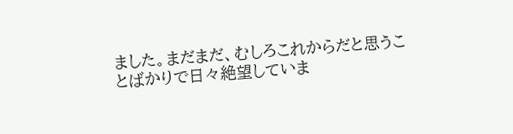ました。まだまだ、むしろこれからだと思うことばかりで日々絶望していま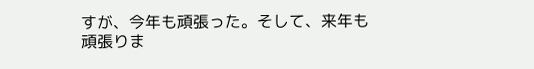すが、今年も頑張った。そして、来年も頑張りま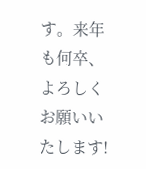す。来年も何卒、よろしくお願いいたします!